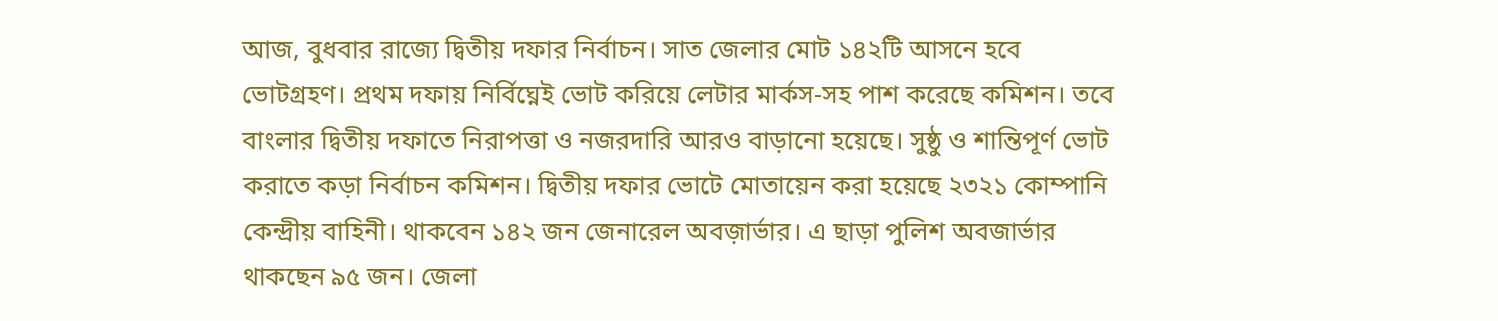আজ, বুধবার রাজ্যে দ্বিতীয় দফার নির্বাচন। সাত জেলার মোট ১৪২টি আসনে হবে ভোটগ্রহণ। প্রথম দফায় নির্বিঘ্নেই ভোট করিয়ে লেটার মার্কস-সহ পাশ করেছে কমিশন। তবে বাংলার দ্বিতীয় দফাতে নিরাপত্তা ও নজরদারি আরও বাড়ানো হয়েছে। সুষ্ঠু ও শান্তিপূর্ণ ভোট করাতে কড়া নির্বাচন কমিশন। দ্বিতীয় দফার ভোটে মোতায়েন করা হয়েছে ২৩২১ কোম্পানি কেন্দ্রীয় বাহিনী। থাকবেন ১৪২ জন জেনারেল অবজ়ার্ভার। এ ছাড়া পুলিশ অবজার্ভার থাকছেন ৯৫ জন। জেলা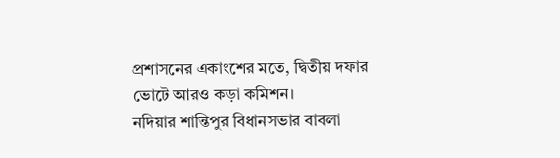প্রশাসনের একাংশের মতে, দ্বিতীয় দফার ভোটে আরও কড়া কমিশন।
নদিয়ার শান্তিপুর বিধানসভার বাবলা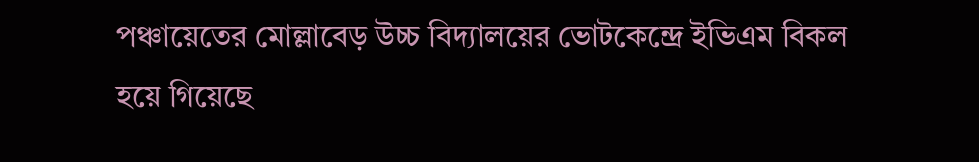পঞ্চায়েতের মোল্লাবেড় উচ্চ বিদ্যালয়ের ভোটকেন্দ্রে ইভিএম বিকল হয়ে গিয়েছে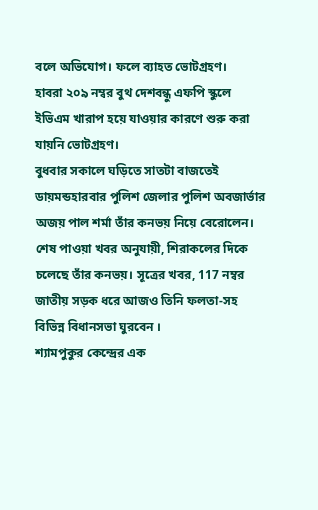বলে অভিযোগ। ফলে ব্যাহত ভোটগ্রহণ।
হাবরা ২০৯ নম্বর বুথ দেশবন্ধু এফপি স্কুলে ইভিএম খারাপ হয়ে যাওয়ার কারণে শুরু করা যায়নি ভোটগ্রহণ।
বুধবার সকালে ঘড়িতে সাতটা বাজতেই ডায়মন্ডহারবার পুলিশ জেলার পুলিশ অবজার্ভার অজয় পাল শর্মা তাঁর কনভয় নিয়ে বেরোলেন। শেষ পাওয়া খবর অনুযায়ী, শিরাকলের দিকে চলেছে তাঁর কনভয়। সূত্রের খবর, 117 নম্বর জাতীয় সড়ক ধরে আজও তিনি ফলতা-সহ বিভিন্ন বিধানসভা ঘুরবেন ।
শ্যামপুকুর কেন্দ্রের এক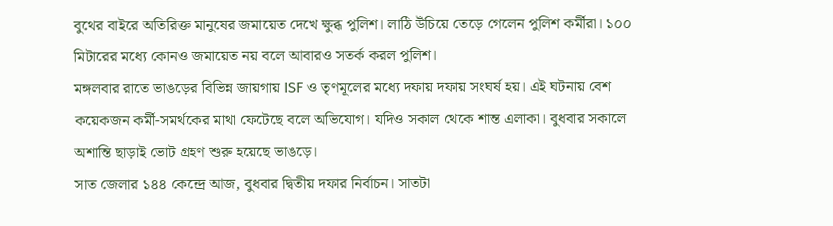বুথের বাইরে অতিরিক্ত মানুষের জমায়েত দেখে ক্ষুব্ধ পুলিশ। লাঠি উঁচিয়ে তেড়ে গেলেন পুলিশ কর্মীরা। ১০০ মিটারের মধ্যে কোনও জমায়েত নয় বলে আবারও সতর্ক করল পুলিশ।
মঙ্গলবার রাতে ভাঙড়ের বিভিন্ন জায়গায় ISF ও তৃণমূলের মধ্যে দফায় দফায় সংঘর্ষ হয়। এই ঘটনায় বেশ কয়েকজন কর্মী-সমর্থকের মাথা ফেটেছে বলে অভিযোগ। যদিও সকাল থেকে শান্ত এলাকা। বুধবার সকালে অশান্তি ছাড়াই ভোট গ্রহণ শুরু হয়েছে ভাঙড়ে।
সাত জেলার ১৪৪ কেন্দ্রে আজ, বুধবার দ্বিতীয় দফার নির্বাচন। সাতটা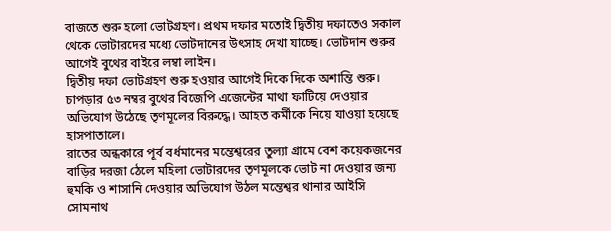বাজতে শুরু হলো ভোটগ্রহণ। প্রথম দফার মতোই দ্বিতীয় দফাতেও সকাল থেকে ভোটারদের মধ্যে ভোটদানের উৎসাহ দেখা যাচ্ছে। ভোটদান শুরুর আগেই বুথের বাইরে লম্বা লাইন।
দ্বিতীয় দফা ভোটগ্রহণ শুরু হওয়ার আগেই দিকে দিকে অশান্তি শুরু। চাপড়ার ৫৩ নম্বর বুথের বিজেপি এজেন্টের মাথা ফাটিয়ে দেওয়ার অভিযোগ উঠেছে তৃণমূলের বিরুদ্ধে। আহত কর্মীকে নিয়ে যাওয়া হয়েছে হাসপাতালে।
রাতের অন্ধকারে পূর্ব বর্ধমানের মন্তেশ্বরের তুল্যা গ্রামে বেশ কয়েকজনের বাড়ির দরজা ঠেলে মহিলা ভোটারদের তৃণমূলকে ভোট না দেওয়ার জন্য হুমকি ও শাসানি দেওয়ার অভিযোগ উঠল মন্তেশ্বর থানার আইসি সোমনাথ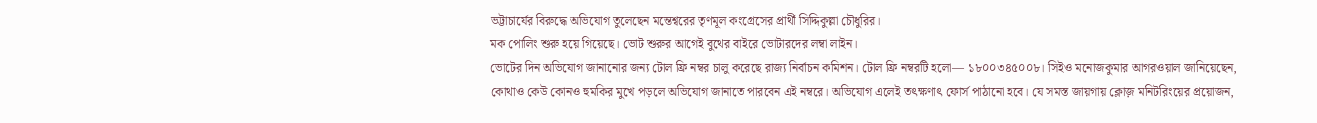ভট্টাচার্যের বিরুদ্ধে অভিযোগ তুলেছেন মন্তেশ্বরের তৃণমূল কংগ্রেসের প্রার্থী সিদ্দিকুল্লা চৌধুরির।
মক পোলিং শুরু হয়ে গিয়েছে। ভোট শুরুর আগেই বুথের বাইরে ভোটারদের লম্বা লাইন।
ভোটের দিন অভিযোগ জানানোর জন্য টোল ফ্রি নম্বর চালু করেছে রাজ্য নির্বাচন কমিশন। টোল ফ্রি নম্বরটি হলো— ১৮০০৩৪৫০০৮। সিইও মনোজকুমার আগরওয়াল জানিয়েছেন, কোথাও কেউ কোনও হুমকির মুখে পড়লে অভিযোগ জানাতে পারবেন এই নম্বরে। অভিযোগ এলেই তৎক্ষণাৎ ফোর্স পাঠানো হবে। যে সমস্ত জায়গায় ক্লোজ় মনিটরিংয়ের প্রয়োজন,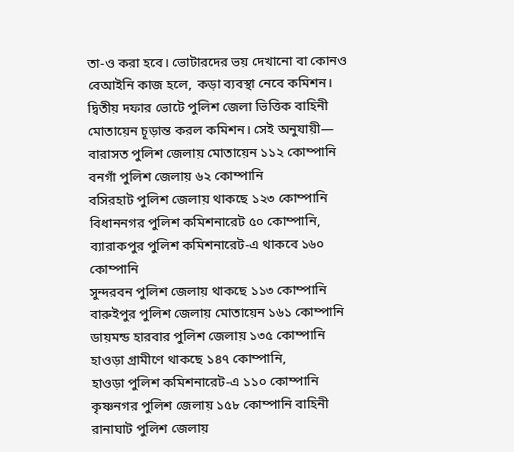তা-ও করা হবে। ভোটারদের ভয় দেখানো বা কোনও বেআইনি কাজ হলে, কড়া ব্যবস্থা নেবে কমিশন।
দ্বিতীয় দফার ভোটে পুলিশ জেলা ভিত্তিক বাহিনী মোতায়েন চূড়ান্ত করল কমিশন। সেই অনুযায়ী—
বারাসত পুলিশ জেলায় মোতায়েন ১১২ কোম্পানি
বনগাঁ পুলিশ জেলায় ৬২ কোম্পানি
বসিরহাট পুলিশ জেলায় থাকছে ১২৩ কোম্পানি
বিধাননগর পুলিশ কমিশনারেট ৫০ কোম্পানি,
ব্যারাকপুর পুলিশ কমিশনারেট-এ থাকবে ১৬০ কোম্পানি
সুন্দরবন পুলিশ জেলায় থাকছে ১১৩ কোম্পানি
বারুইপুর পুলিশ জেলায় মোতায়েন ১৬১ কোম্পানি
ডায়মন্ড হারবার পুলিশ জেলায় ১৩৫ কোম্পানি
হাওড়া গ্রামীণে থাকছে ১৪৭ কোম্পানি,
হাওড়া পুলিশ কমিশনারেট-এ ১১০ কোম্পানি
কৃষ্ণনগর পুলিশ জেলায় ১৫৮ কোম্পানি বাহিনী
রানাঘাট পুলিশ জেলায়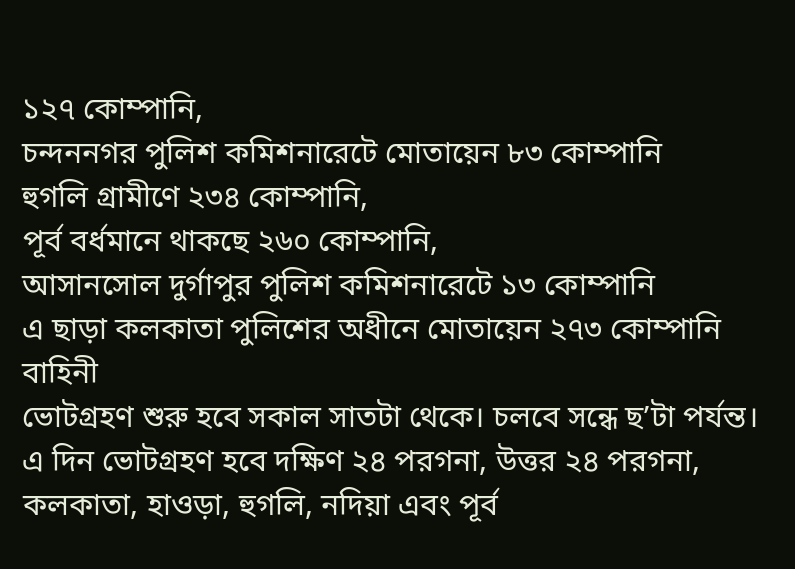১২৭ কোম্পানি,
চন্দননগর পুলিশ কমিশনারেটে মোতায়েন ৮৩ কোম্পানি
হুগলি গ্রামীণে ২৩৪ কোম্পানি,
পূর্ব বর্ধমানে থাকছে ২৬০ কোম্পানি,
আসানসোল দুর্গাপুর পুলিশ কমিশনারেটে ১৩ কোম্পানি
এ ছাড়া কলকাতা পুলিশের অধীনে মোতায়েন ২৭৩ কোম্পানি বাহিনী
ভোটগ্রহণ শুরু হবে সকাল সাতটা থেকে। চলবে সন্ধে ছ’টা পর্যন্ত। এ দিন ভোটগ্রহণ হবে দক্ষিণ ২৪ পরগনা, উত্তর ২৪ পরগনা, কলকাতা, হাওড়া, হুগলি, নদিয়া এবং পূর্ব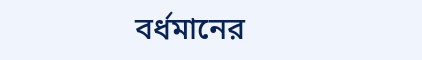বর্ধমানের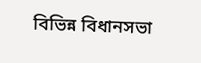বিভিন্ন বিধানসভা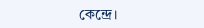কেন্দ্রে।